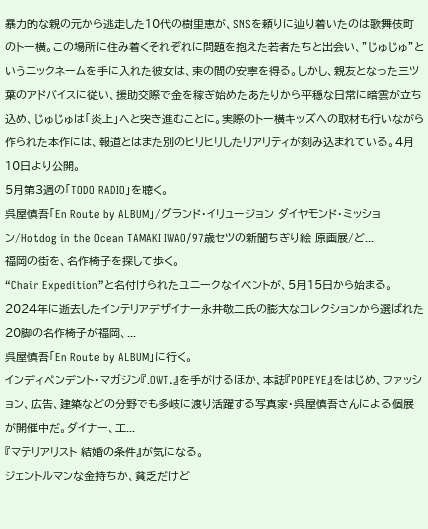暴力的な親の元から逃走した10代の樹里恵が、SNSを頼りに辿り着いたのは歌舞伎町のトー横。この場所に住み着くそれぞれに問題を抱えた若者たちと出会い、”じゅじゅ”というニックネームを手に入れた彼女は、束の間の安寧を得る。しかし、親友となった三ツ葉のアドバイスに従い、援助交際で金を稼ぎ始めたあたりから平穏な日常に暗雲が立ち込め、じゅじゅは「炎上」へと突き進むことに。実際のトー横キッズへの取材も行いながら作られた本作には、報道とはまた別のヒリヒリしたリアリティが刻み込まれている。4月10日より公開。
5月第3週の「TODO RADIO」を聴く。
呉屋慎吾「En Route by ALBUM」/グランド・イリュージョン ダイヤモンド・ミッション/Hotdog in the Ocean TAMAKI IWAO/97歳セツの新聞ちぎり絵 原画展/ど...
福岡の街を、名作椅子を探して歩く。
“Chair Expedition”と名付けられたユニークなイベントが、5月15日から始まる。2024年に逝去したインテリアデザイナー永井敬二氏の膨大なコレクションから選ばれた20脚の名作椅子が福岡、...
呉屋慎吾「En Route by ALBUM」に行く。
インディペンデント・マガジン『.OWT.』を手がけるほか、本誌『POPEYE』をはじめ、ファッション、広告、建築などの分野でも多岐に渡り活躍する写真家・呉屋慎吾さんによる個展が開催中だ。ダイナー、工...
『マテリアリスト 結婚の条件』が気になる。
ジェントルマンな金持ちか、貧乏だけど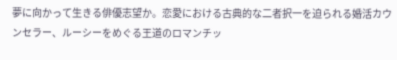夢に向かって生きる俳優志望か。恋愛における古典的な二者択一を迫られる婚活カウンセラー、ルーシーをめぐる王道のロマンチッ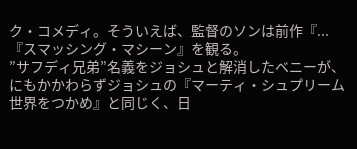ク・コメディ。そういえば、監督のソンは前作『...
『スマッシング・マシーン』を観る。
”サフディ兄弟”名義をジョシュと解消したベニーが、にもかかわらずジョシュの『マーティ・シュプリーム 世界をつかめ』と同じく、日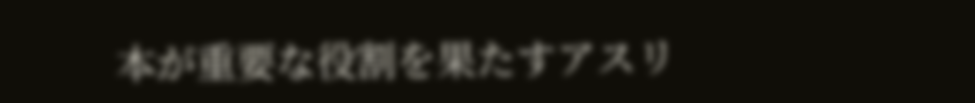本が重要な役割を果たすアスリ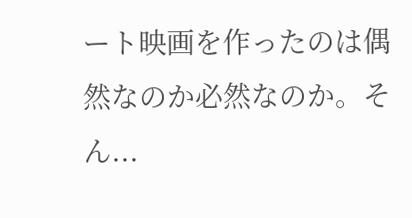ート映画を作ったのは偶然なのか必然なのか。そん...